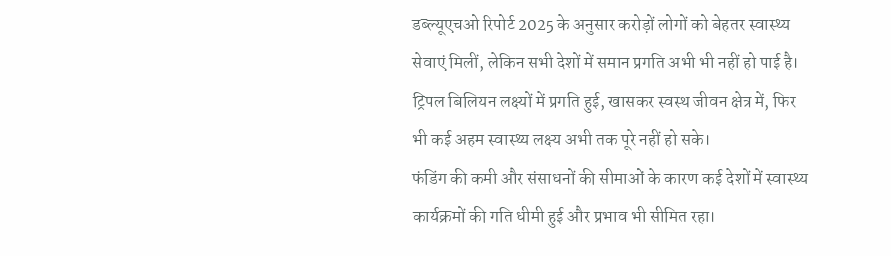डब्ल्यूएचओ रिपोर्ट 2025 के अनुसार करोड़ों लोगों को बेहतर स्वास्थ्य सेवाएं मिलीं, लेकिन सभी देशों में समान प्रगति अभी भी नहीं हो पाई है।
ट्रिपल बिलियन लक्ष्यों में प्रगति हुई, खासकर स्वस्थ जीवन क्षेत्र में, फिर भी कई अहम स्वास्थ्य लक्ष्य अभी तक पूरे नहीं हो सके।
फंडिंग की कमी और संसाधनों की सीमाओं के कारण कई देशों में स्वास्थ्य कार्यक्रमों की गति धीमी हुई और प्रभाव भी सीमित रहा।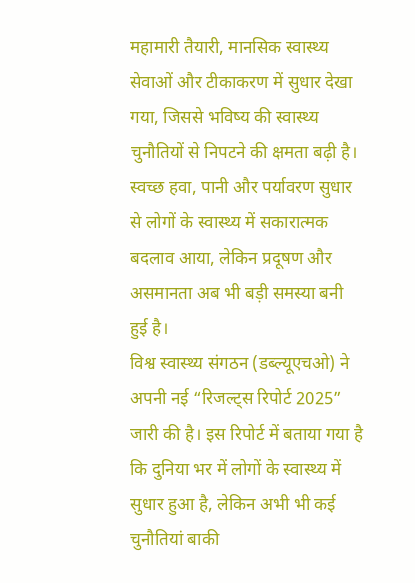महामारी तैयारी, मानसिक स्वास्थ्य सेवाओं और टीकाकरण में सुधार देखा गया, जिससे भविष्य की स्वास्थ्य चुनौतियों से निपटने की क्षमता बढ़ी है।
स्वच्छ हवा, पानी और पर्यावरण सुधार से लोगों के स्वास्थ्य में सकारात्मक बदलाव आया, लेकिन प्रदूषण और असमानता अब भी बड़ी समस्या बनी हुई है।
विश्व स्वास्थ्य संगठन (डब्ल्यूएचओ) ने अपनी नई “रिजल्ट्स रिपोर्ट 2025” जारी की है। इस रिपोर्ट में बताया गया है कि दुनिया भर में लोगों के स्वास्थ्य में सुधार हुआ है, लेकिन अभी भी कई चुनौतियां बाकी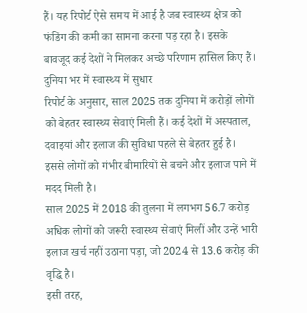हैं। यह रिपोर्ट ऐसे समय में आई है जब स्वास्थ्य क्षेत्र को फंडिंग की कमी का सामना करना पड़ रहा है। इसके बावजूद कई देशों ने मिलकर अच्छे परिणाम हासिल किए हैं।
दुनिया भर में स्वास्थ्य में सुधार
रिपोर्ट के अनुसार, साल 2025 तक दुनिया में करोड़ों लोगों को बेहतर स्वास्थ्य सेवाएं मिली हैं। कई देशों में अस्पताल, दवाइयां और इलाज की सुविधा पहले से बेहतर हुई है। इससे लोगों को गंभीर बीमारियों से बचने और इलाज पाने में मदद मिली है।
साल 2025 में 2018 की तुलना में लगभग 56.7 करोड़ अधिक लोगों को जरूरी स्वास्थ्य सेवाएं मिलीं और उन्हें भारी इलाज खर्च नहीं उठाना पड़ा, जो 2024 से 13.6 करोड़ की वृद्धि है।
इसी तरह,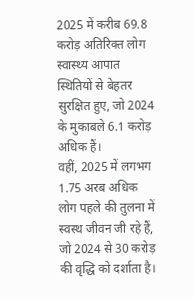2025 में करीब 69.8 करोड़ अतिरिक्त लोग स्वास्थ्य आपात स्थितियों से बेहतर सुरक्षित हुए, जो 2024 के मुकाबले 6.1 करोड़ अधिक हैं।
वहीं, 2025 में लगभग 1.75 अरब अधिक लोग पहले की तुलना में स्वस्थ जीवन जी रहे हैं, जो 2024 से 30 करोड़ की वृद्धि को दर्शाता है।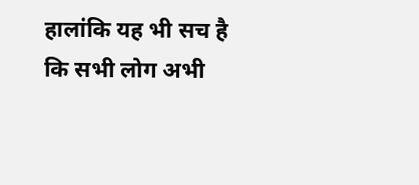हालांकि यह भी सच है कि सभी लोग अभी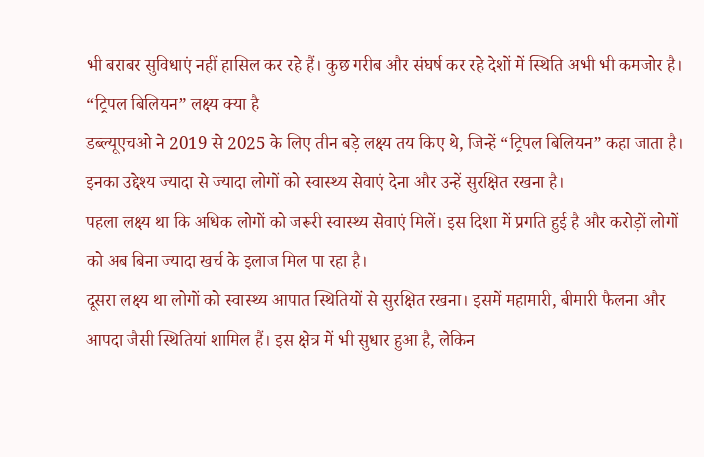भी बराबर सुविधाएं नहीं हासिल कर रहे हैं। कुछ गरीब और संघर्ष कर रहे देशों में स्थिति अभी भी कमजोर है।
“ट्रिपल बिलियन” लक्ष्य क्या है
डब्ल्यूएचओ ने 2019 से 2025 के लिए तीन बड़े लक्ष्य तय किए थे, जिन्हें “ट्रिपल बिलियन” कहा जाता है। इनका उद्देश्य ज्यादा से ज्यादा लोगों को स्वास्थ्य सेवाएं देना और उन्हें सुरक्षित रखना है।
पहला लक्ष्य था कि अधिक लोगों को जरूरी स्वास्थ्य सेवाएं मिलें। इस दिशा में प्रगति हुई है और करोड़ों लोगों को अब बिना ज्यादा खर्च के इलाज मिल पा रहा है।
दूसरा लक्ष्य था लोगों को स्वास्थ्य आपात स्थितियों से सुरक्षित रखना। इसमें महामारी, बीमारी फैलना और आपदा जैसी स्थितियां शामिल हैं। इस क्षेत्र में भी सुधार हुआ है, लेकिन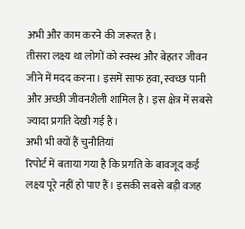अभी और काम करने की जरूरत है।
तीसरा लक्ष्य था लोगों को स्वस्थ और बेहतर जीवन जीने में मदद करना। इसमें साफ हवा, स्वच्छ पानी और अच्छी जीवनशैली शामिल है। इस क्षेत्र में सबसे ज्यादा प्रगति देखी गई है।
अभी भी क्यों हैं चुनौतियां
रिपोर्ट में बताया गया है कि प्रगति के बावजूद कई लक्ष्य पूरे नहीं हो पाए हैं। इसकी सबसे बड़ी वजह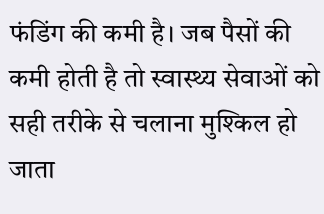फंडिंग की कमी है। जब पैसों की कमी होती है तो स्वास्थ्य सेवाओं को सही तरीके से चलाना मुश्किल हो जाता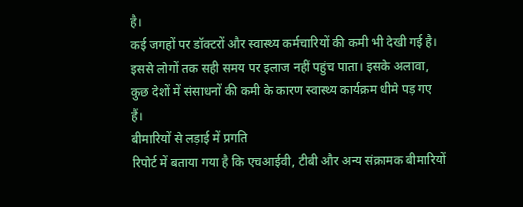है।
कई जगहों पर डॉक्टरों और स्वास्थ्य कर्मचारियों की कमी भी देखी गई है। इससे लोगों तक सही समय पर इलाज नहीं पहुंच पाता। इसके अलावा, कुछ देशों में संसाधनों की कमी के कारण स्वास्थ्य कार्यक्रम धीमे पड़ गए हैं।
बीमारियों से लड़ाई में प्रगति
रिपोर्ट में बताया गया है कि एचआईवी, टीबी और अन्य संक्रामक बीमारियों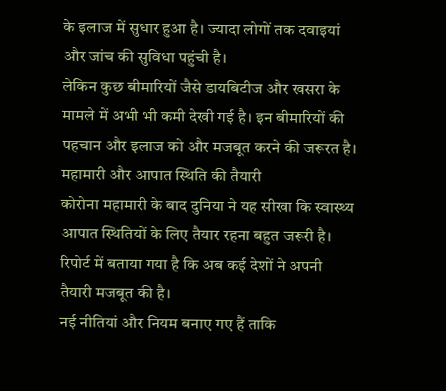के इलाज में सुधार हुआ है। ज्यादा लोगों तक दवाइयां और जांच की सुविधा पहुंची है।
लेकिन कुछ बीमारियों जैसे डायबिटीज और खसरा के मामले में अभी भी कमी देखी गई है। इन बीमारियों की पहचान और इलाज को और मजबूत करने की जरूरत है।
महामारी और आपात स्थिति की तैयारी
कोरोना महामारी के बाद दुनिया ने यह सीखा कि स्वास्थ्य आपात स्थितियों के लिए तैयार रहना बहुत जरूरी है। रिपोर्ट में बताया गया है कि अब कई देशों ने अपनी तैयारी मजबूत की है।
नई नीतियां और नियम बनाए गए हैं ताकि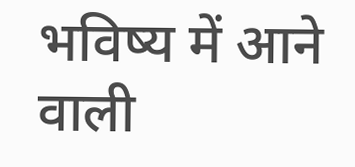भविष्य में आने वाली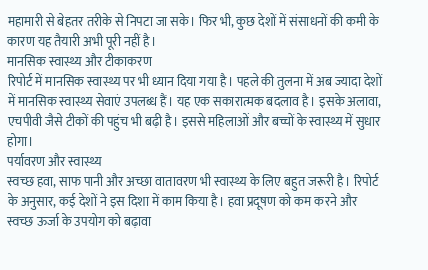महामारी से बेहतर तरीके से निपटा जा सके। फिर भी, कुछ देशों में संसाधनों की कमी के कारण यह तैयारी अभी पूरी नहीं है।
मानसिक स्वास्थ्य और टीकाकरण
रिपोर्ट में मानसिक स्वास्थ्य पर भी ध्यान दिया गया है। पहले की तुलना में अब ज्यादा देशों में मानसिक स्वास्थ्य सेवाएं उपलब्ध हैं। यह एक सकारात्मक बदलाव है। इसके अलावा, एचपीवी जैसे टीकों की पहुंच भी बढ़ी है। इससे महिलाओं और बच्चों के स्वास्थ्य में सुधार होगा।
पर्यावरण और स्वास्थ्य
स्वच्छ हवा, साफ पानी और अच्छा वातावरण भी स्वास्थ्य के लिए बहुत जरूरी है। रिपोर्ट के अनुसार, कई देशों ने इस दिशा में काम किया है। हवा प्रदूषण को कम करने और स्वच्छ ऊर्जा के उपयोग को बढ़ावा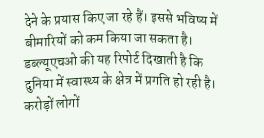देने के प्रयास किए जा रहे हैं। इससे भविष्य में बीमारियों को कम किया जा सकता है।
डब्ल्यूएचओ की यह रिपोर्ट दिखाती है कि दुनिया में स्वास्थ्य के क्षेत्र में प्रगति हो रही है। करोड़ों लोगों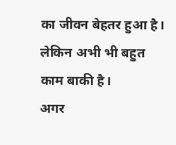का जीवन बेहतर हुआ है। लेकिन अभी भी बहुत काम बाकी है।
अगर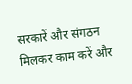सरकारें और संगठन मिलकर काम करें और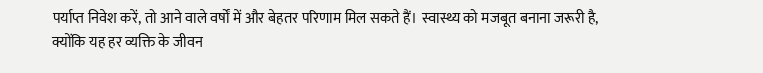पर्याप्त निवेश करें, तो आने वाले वर्षों में और बेहतर परिणाम मिल सकते हैं। स्वास्थ्य को मजबूत बनाना जरूरी है, क्योंकि यह हर व्यक्ति के जीवन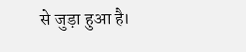से जुड़ा हुआ है।